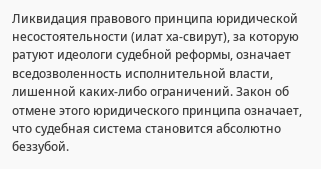Ликвидация правового принципа юридической несостоятельности (илат ха-свирут), за которую ратуют идеологи судебной реформы, означает вседозволенность исполнительной власти, лишенной каких-либо ограничений. Закон об отмене этого юридического принципа означает, что судебная система становится абсолютно беззубой.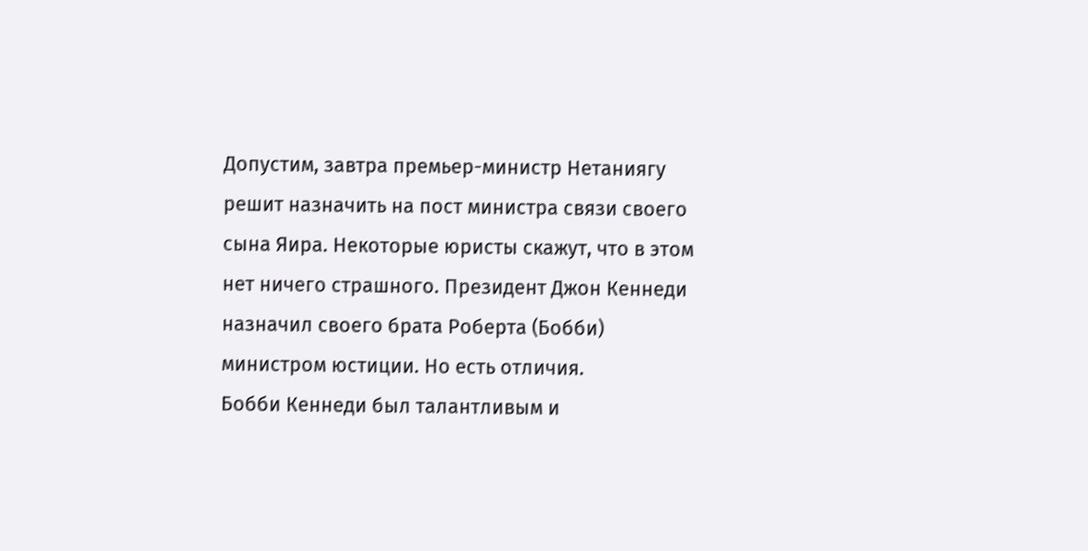Допустим, завтра премьер-министр Нетаниягу решит назначить на пост министра связи своего сына Яира. Некоторые юристы скажут, что в этом нет ничего страшного. Президент Джон Кеннеди назначил своего брата Роберта (Бобби) министром юстиции. Но есть отличия.
Бобби Кеннеди был талантливым и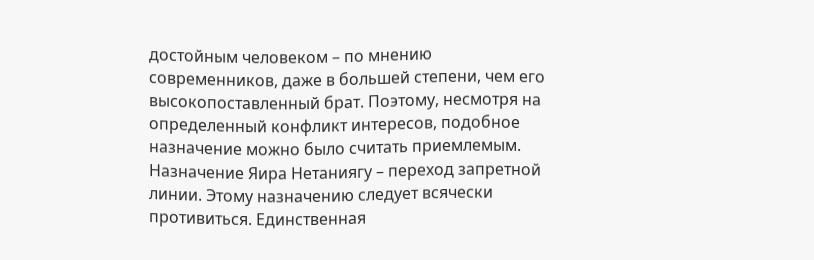достойным человеком – по мнению современников, даже в большей степени, чем его высокопоставленный брат. Поэтому, несмотря на определенный конфликт интересов, подобное назначение можно было считать приемлемым. Назначение Яира Нетаниягу – переход запретной линии. Этому назначению следует всячески противиться. Единственная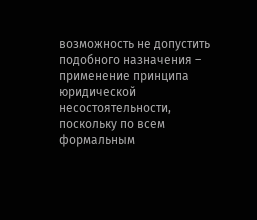возможность не допустить подобного назначения – применение принципа юридической несостоятельности, поскольку по всем формальным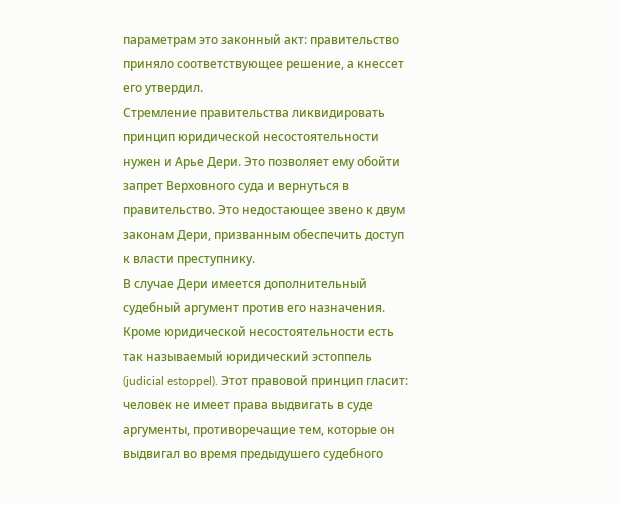параметрам это законный акт: правительство приняло соответствующее решение, а кнессет его утвердил.
Стремление правительства ликвидировать принцип юридической несостоятельности нужен и Арье Дери. Это позволяет ему обойти запрет Верховного суда и вернуться в правительство. Это недостающее звено к двум законам Дери, призванным обеспечить доступ к власти преступнику.
В случае Дери имеется дополнительный судебный аргумент против его назначения. Кроме юридической несостоятельности есть так называемый юридический эстоппель (judicial estoppel). Этот правовой принцип гласит: человек не имеет права выдвигать в суде аргументы, противоречащие тем, которые он выдвигал во время предыдушего судебного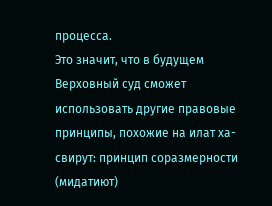процесса.
Это значит, что в будущем Верховный суд сможет использовать другие правовые принципы, похожие на илат ха-свирут: принцип соразмерности (мидатиют)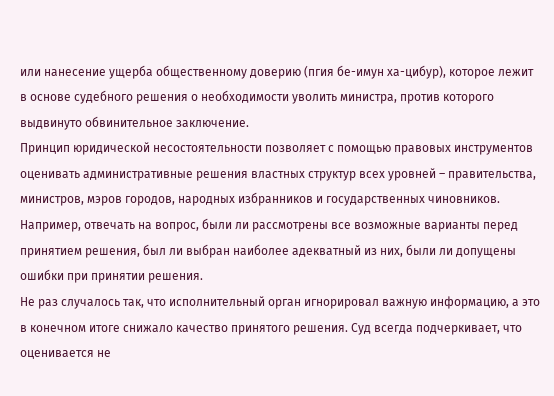или нанесение ущерба общественному доверию (пгия бе-имун ха-цибур), которое лежит в основе судебного решения о необходимости уволить министра, против которого выдвинуто обвинительное заключение.
Принцип юридической несостоятельности позволяет с помощью правовых инструментов оценивать административные решения властных структур всех уровней – правительства, министров, мэров городов, народных избранников и государственных чиновников. Например, отвечать на вопрос, были ли рассмотрены все возможные варианты перед принятием решения, был ли выбран наиболее адекватный из них, были ли допущены ошибки при принятии решения.
Не раз случалось так, что исполнительный орган игнорировал важную информацию, а это в конечном итоге снижало качество принятого решения. Суд всегда подчеркивает, что оценивается не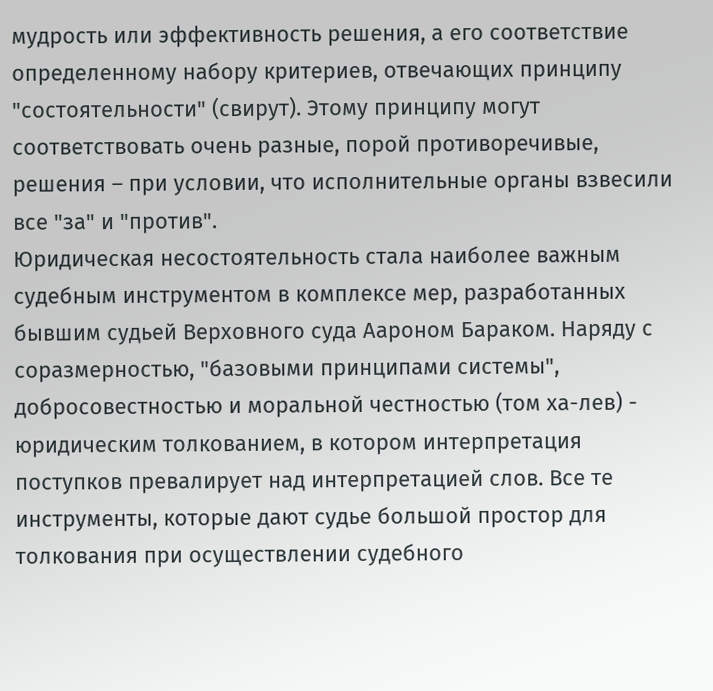мудрость или эффективность решения, а его соответствие определенному набору критериев, отвечающих принципу "состоятельности" (свирут). Этому принципу могут соответствовать очень разные, порой противоречивые, решения – при условии, что исполнительные органы взвесили все "за" и "против".
Юридическая несостоятельность стала наиболее важным судебным инструментом в комплексе мер, разработанных бывшим судьей Верховного суда Аароном Бараком. Наряду с соразмерностью, "базовыми принципами системы", добросовестностью и моральной честностью (том ха-лев) - юридическим толкованием, в котором интерпретация поступков превалирует над интерпретацией слов. Все те инструменты, которые дают судье большой простор для толкования при осуществлении судебного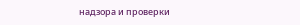надзора и проверки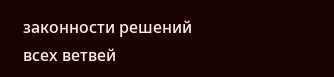законности решений всех ветвей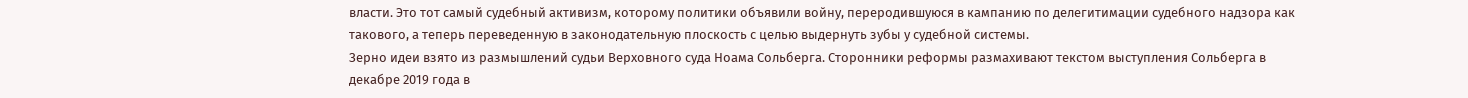власти. Это тот самый судебный активизм, которому политики объявили войну, переродившуюся в кампанию по делегитимации судебного надзора как такового, а теперь переведенную в законодательную плоскость с целью выдернуть зубы у судебной системы.
Зерно идеи взято из размышлений судьи Верховного суда Ноама Сольберга. Сторонники реформы размахивают текстом выступления Сольберга в декабре 2019 года в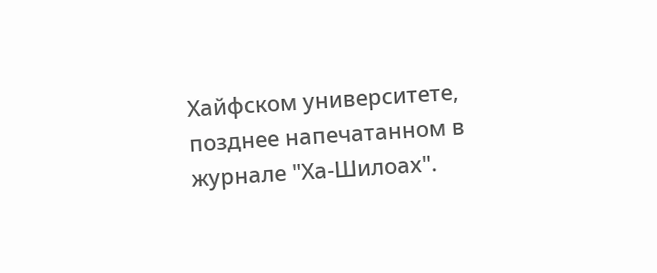Хайфском университете, позднее напечатанном в журнале "Ха-Шилоах".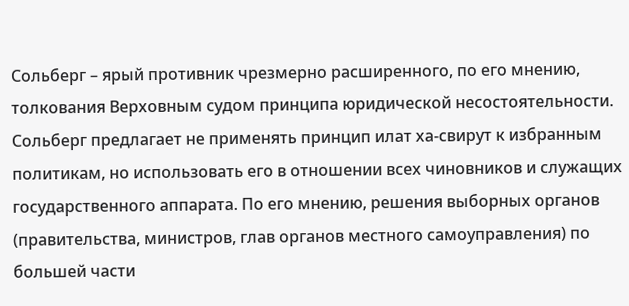Сольберг – ярый противник чрезмерно расширенного, по его мнению, толкования Верховным судом принципа юридической несостоятельности.
Сольберг предлагает не применять принцип илат ха-свирут к избранным политикам, но использовать его в отношении всех чиновников и служащих государственного аппарата. По его мнению, решения выборных органов (правительства, министров, глав органов местного самоуправления) по большей части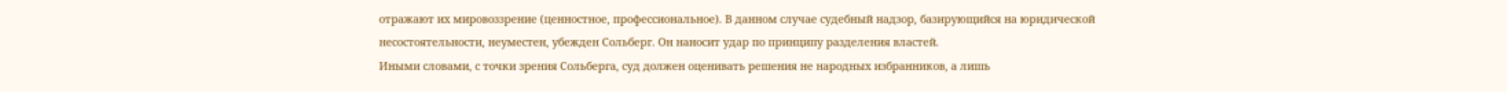отражают их мировоззрение (ценностное, профессиональное). В данном случае судебный надзор, базирующийся на юридической несостоятельности, неуместен, убежден Сольберг. Он наносит удар по принципу разделения властей.
Иными словами, с точки зрения Сольберга, суд должен оценивать решения не народных избранников, а лишь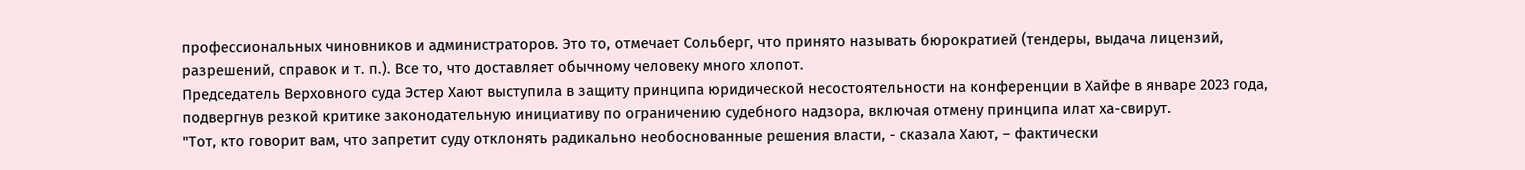профессиональных чиновников и администраторов. Это то, отмечает Сольберг, что принято называть бюрократией (тендеры, выдача лицензий, разрешений, справок и т. п.). Все то, что доставляет обычному человеку много хлопот.
Председатель Верховного суда Эстер Хают выступила в защиту принципа юридической несостоятельности на конференции в Хайфе в январе 2023 года, подвергнув резкой критике законодательную инициативу по ограничению судебного надзора, включая отмену принципа илат ха-свирут.
"Тот, кто говорит вам, что запретит суду отклонять радикально необоснованные решения власти, - сказала Хают, – фактически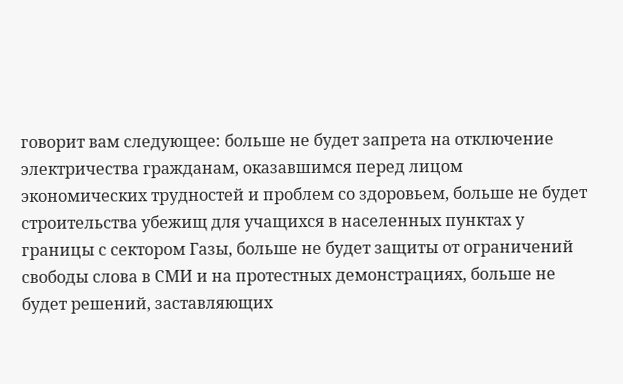говорит вам следующее: больше не будет запрета на отключение электричества гражданам, оказавшимся перед лицом экономических трудностей и проблем со здоровьем, больше не будет строительства убежищ для учащихся в населенных пунктах у границы с сектором Газы, больше не будет защиты от ограничений свободы слова в СМИ и на протестных демонстрациях, больше не будет решений, заставляющих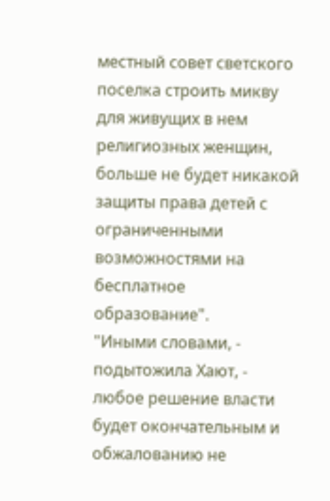местный совет светского поселка строить микву для живущих в нем религиозных женщин, больше не будет никакой защиты права детей с ограниченными возможностями на бесплатное образование".
"Иными словами, - подытожила Хают, - любое решение власти будет окончательным и обжалованию не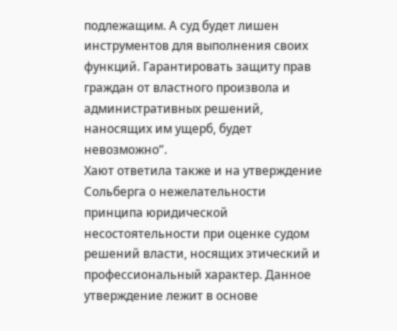подлежащим. А суд будет лишен инструментов для выполнения своих функций. Гарантировать защиту прав граждан от властного произвола и административных решений, наносящих им ущерб, будет невозможно”.
Хают ответила также и на утверждение Сольберга о нежелательности принципа юридической несостоятельности при оценке судом решений власти, носящих этический и профессиональный характер. Данное утверждение лежит в основе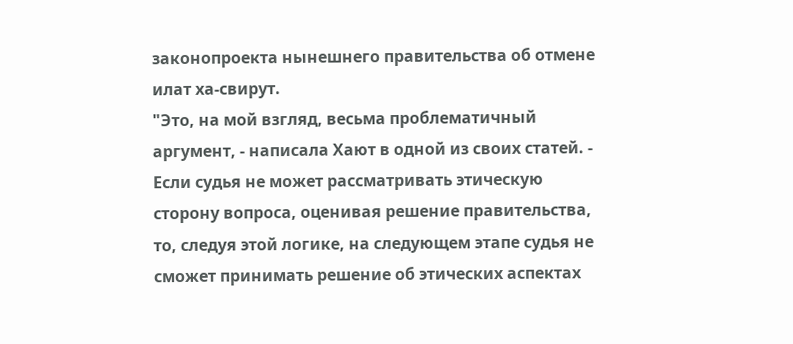законопроекта нынешнего правительства об отмене илат ха-свирут.
"Это, на мой взгляд, весьма проблематичный аргумент, - написала Хают в одной из своих статей. - Если судья не может рассматривать этическую сторону вопроса, оценивая решение правительства, то, следуя этой логике, на следующем этапе судья не сможет принимать решение об этических аспектах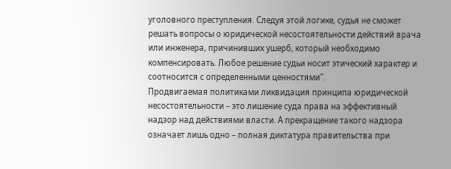уголовного преступления. Следуя этой логике, судья не сможет решать вопросы о юридической несостоятельности действий врача или инженера, причинивших ушерб, который необходимо компенсировать. Любое решение судьи носит этический характер и соотносится с определенными ценностями".
Продвигаемая политиками ликвидация принципа юридической несостоятельности – это лишение суда права на эффективный надзор над действиями власти. А прекращение такого надзора означает лишь одно – полная диктатура правительства при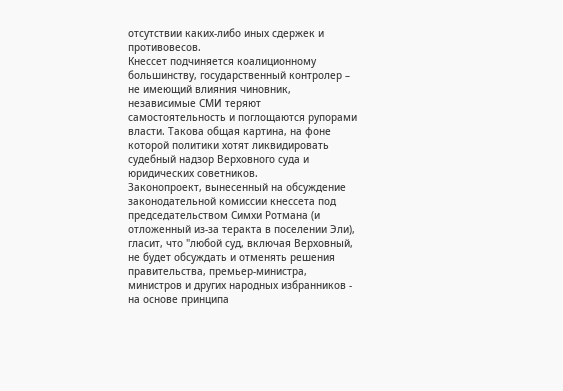отсутствии каких-либо иных сдержек и противовесов.
Кнессет подчиняется коалиционному большинству, государственный контролер – не имеющий влияния чиновник, независимые СМИ теряют самостоятельность и поглощаются рупорами власти. Такова общая картина, на фоне которой политики хотят ликвидировать судебный надзор Верховного суда и юридических советников.
Законопроект, вынесенный на обсуждение законодательной комиссии кнессета под председательством Симхи Ротмана (и отложенный из-за теракта в поселении Эли), гласит, что "любой суд, включая Верховный, не будет обсуждать и отменять решения правительства, премьер-министра, министров и других народных избранников - на основе принципа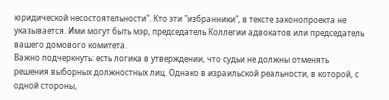юридической несостоятельности". Кто эти "избранники", в тексте законопроекта не указывается. Ими могут быть мэр, председатель Коллегии адвокатов или председатель вашего домового комитета.
Важно подчеркнуть: есть логика в утверждении, что судьи не должны отменять решения выборных должностных лиц. Однако в израильской реальности, в которой, с одной стороны,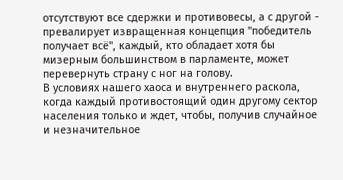отсутствуют все сдержки и противовесы, а с другой - превалирует извращенная концепция "победитель получает всё", каждый, кто обладает хотя бы мизерным большинством в парламенте, может перевернуть страну с ног на голову.
В условиях нашего хаоса и внутреннего раскола, когда каждый противостоящий один другому сектор населения только и ждет, чтобы, получив случайное и незначительное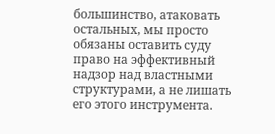большинство, атаковать остальных, мы просто обязаны оставить суду право на эффективный надзор над властными структурами, а не лишать его этого инструмента.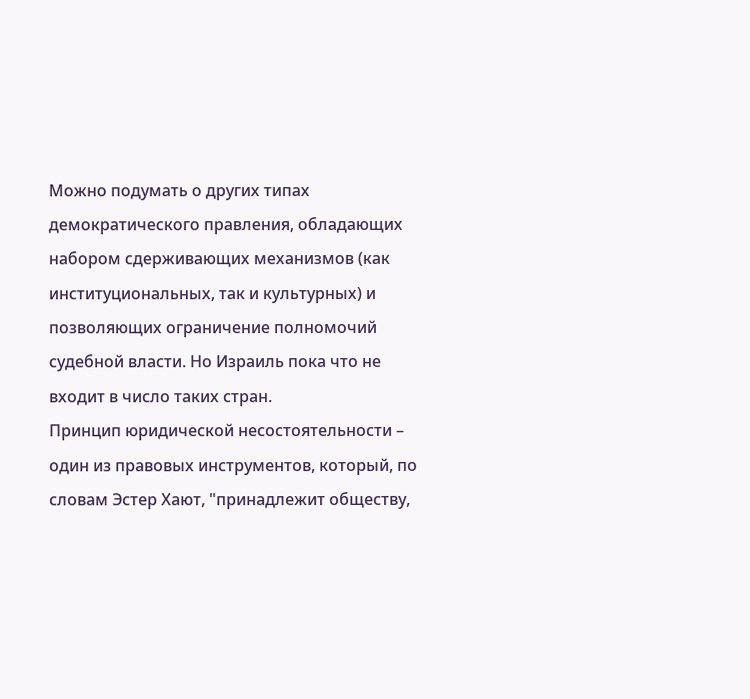Можно подумать о других типах демократического правления, обладающих набором сдерживающих механизмов (как институциональных, так и культурных) и позволяющих ограничение полномочий судебной власти. Но Израиль пока что не входит в число таких стран.
Принцип юридической несостоятельности – один из правовых инструментов, который, по словам Эстер Хают, "принадлежит обществу,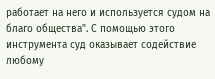работает на него и используется судом на благо общества". С помощью этого инструмента суд оказывает содействие любому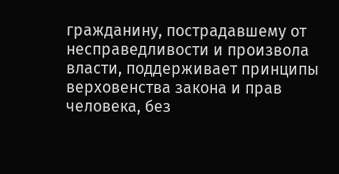гражданину, пострадавшему от несправедливости и произвола власти, поддерживает принципы верховенства закона и прав человека, без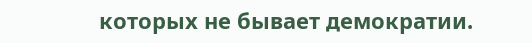которых не бывает демократии.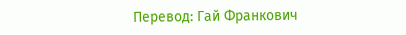Перевод: Гай Франкович